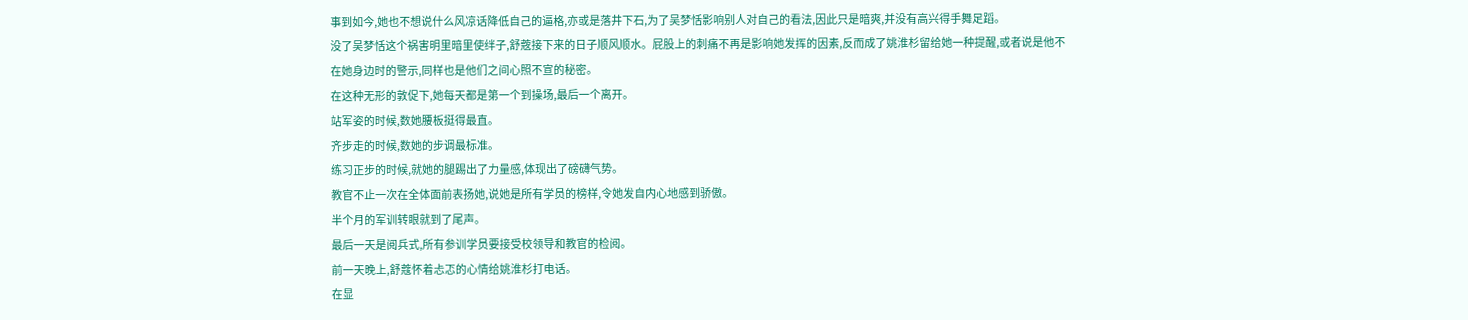事到如今,她也不想说什么风凉话降低自己的逼格,亦或是落井下石,为了吴梦恬影响别人对自己的看法,因此只是暗爽,并没有高兴得手舞足蹈。
没了吴梦恬这个祸害明里暗里使绊子,舒蔲接下来的日子顺风顺水。屁股上的刺痛不再是影响她发挥的因素,反而成了姚淮杉留给她一种提醒,或者说是他不在她身边时的警示,同样也是他们之间心照不宣的秘密。
在这种无形的敦促下,她每天都是第一个到操场,最后一个离开。
站军姿的时候,数她腰板挺得最直。
齐步走的时候,数她的步调最标准。
练习正步的时候,就她的腿踢出了力量感,体现出了磅礴气势。
教官不止一次在全体面前表扬她,说她是所有学员的榜样,令她发自内心地感到骄傲。
半个月的军训转眼就到了尾声。
最后一天是阅兵式,所有参训学员要接受校领导和教官的检阅。
前一天晚上,舒蔻怀着忐忑的心情给姚淮杉打电话。
在显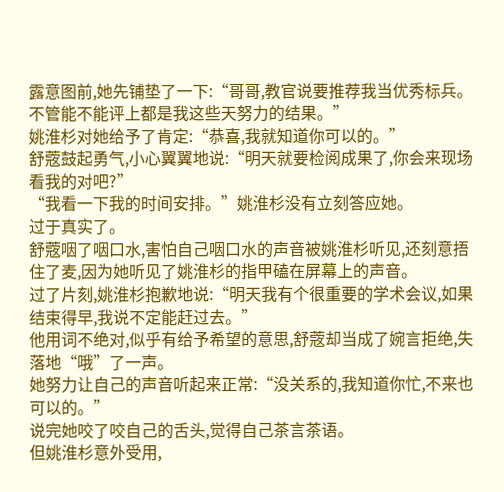露意图前,她先铺垫了一下:“哥哥,教官说要推荐我当优秀标兵。不管能不能评上都是我这些天努力的结果。”
姚淮杉对她给予了肯定:“恭喜,我就知道你可以的。”
舒蔲鼓起勇气,小心翼翼地说:“明天就要检阅成果了,你会来现场看我的对吧?”
“我看一下我的时间安排。”姚淮杉没有立刻答应她。
过于真实了。
舒蔲咽了咽口水,害怕自己咽口水的声音被姚淮杉听见,还刻意捂住了麦,因为她听见了姚淮杉的指甲磕在屏幕上的声音。
过了片刻,姚淮杉抱歉地说:“明天我有个很重要的学术会议,如果结束得早,我说不定能赶过去。”
他用词不绝对,似乎有给予希望的意思,舒蔲却当成了婉言拒绝,失落地“哦”了一声。
她努力让自己的声音听起来正常:“没关系的,我知道你忙,不来也可以的。”
说完她咬了咬自己的舌头,觉得自己茶言茶语。
但姚淮杉意外受用,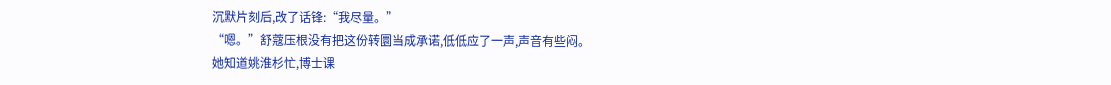沉默片刻后,改了话锋:“我尽量。”
“嗯。”舒蔻压根没有把这份转圜当成承诺,低低应了一声,声音有些闷。
她知道姚淮杉忙,博士课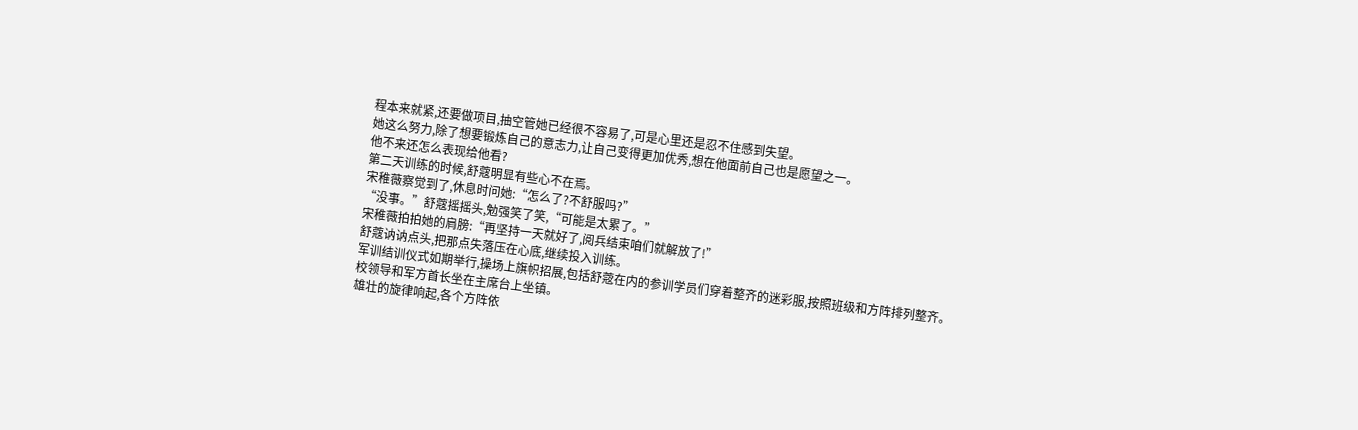程本来就紧,还要做项目,抽空管她已经很不容易了,可是心里还是忍不住感到失望。
她这么努力,除了想要锻炼自己的意志力,让自己变得更加优秀,想在他面前自己也是愿望之一。
他不来还怎么表现给他看?
第二天训练的时候,舒蔻明显有些心不在焉。
宋稚薇察觉到了,休息时问她:“怎么了?不舒服吗?”
“没事。”舒蔻摇摇头,勉强笑了笑,“可能是太累了。”
宋稚薇拍拍她的肩膀:“再坚持一天就好了,阅兵结束咱们就解放了!”
舒蔻讷讷点头,把那点失落压在心底,继续投入训练。
军训结训仪式如期举行,操场上旗帜招展,包括舒蔲在内的参训学员们穿着整齐的迷彩服,按照班级和方阵排列整齐。
校领导和军方首长坐在主席台上坐镇。
雄壮的旋律响起,各个方阵依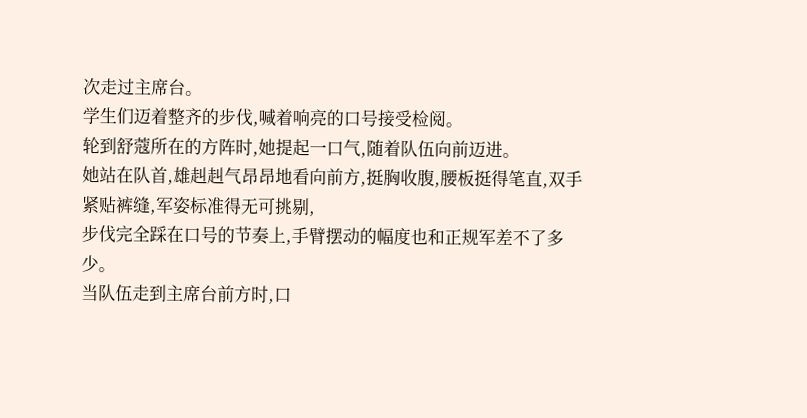次走过主席台。
学生们迈着整齐的步伐,喊着响亮的口号接受检阅。
轮到舒蔻所在的方阵时,她提起一口气,随着队伍向前迈进。
她站在队首,雄赳赳气昂昂地看向前方,挺胸收腹,腰板挺得笔直,双手紧贴裤缝,军姿标准得无可挑剔,
步伐完全踩在口号的节奏上,手臂摆动的幅度也和正规军差不了多少。
当队伍走到主席台前方时,口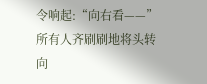令响起:“向右看——”
所有人齐刷刷地将头转向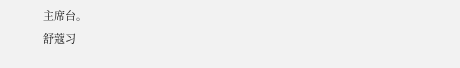主席台。
舒蔻习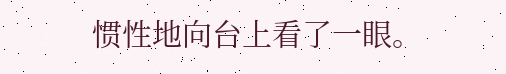惯性地向台上看了一眼。